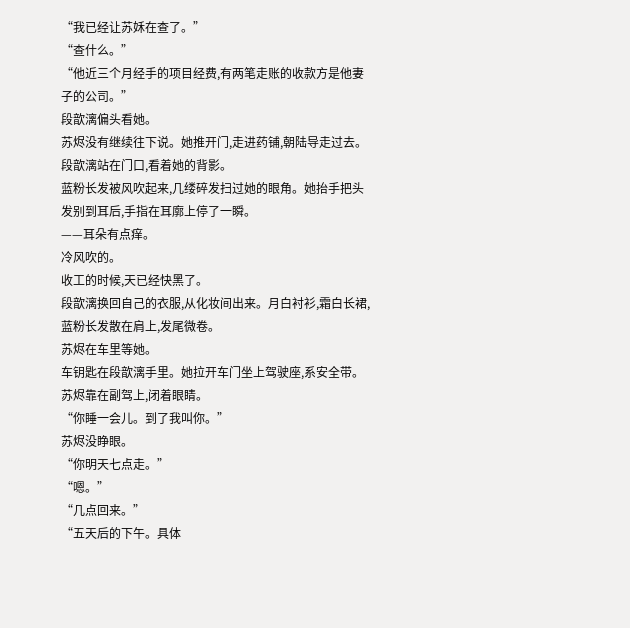“我已经让苏姀在查了。”
“查什么。”
“他近三个月经手的项目经费,有两笔走账的收款方是他妻子的公司。”
段歆漓偏头看她。
苏烬没有继续往下说。她推开门,走进药铺,朝陆导走过去。
段歆漓站在门口,看着她的背影。
蓝粉长发被风吹起来,几缕碎发扫过她的眼角。她抬手把头发别到耳后,手指在耳廓上停了一瞬。
——耳朵有点痒。
冷风吹的。
收工的时候,天已经快黑了。
段歆漓换回自己的衣服,从化妆间出来。月白衬衫,霜白长裙,蓝粉长发散在肩上,发尾微卷。
苏烬在车里等她。
车钥匙在段歆漓手里。她拉开车门坐上驾驶座,系安全带。
苏烬靠在副驾上,闭着眼睛。
“你睡一会儿。到了我叫你。”
苏烬没睁眼。
“你明天七点走。”
“嗯。”
“几点回来。”
“五天后的下午。具体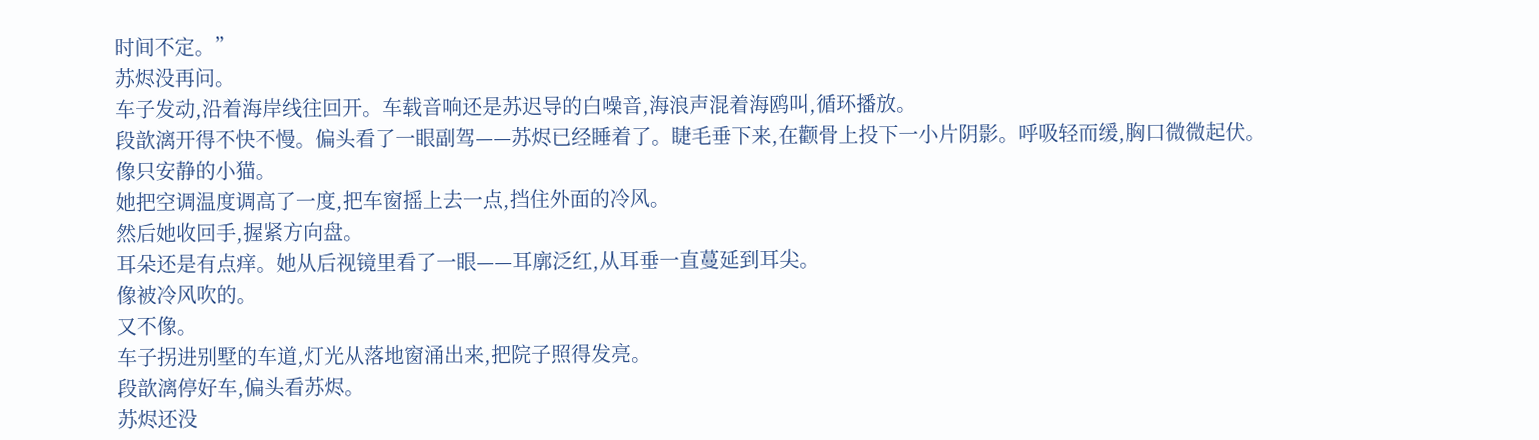时间不定。”
苏烬没再问。
车子发动,沿着海岸线往回开。车载音响还是苏迟导的白噪音,海浪声混着海鸥叫,循环播放。
段歆漓开得不快不慢。偏头看了一眼副驾——苏烬已经睡着了。睫毛垂下来,在颧骨上投下一小片阴影。呼吸轻而缓,胸口微微起伏。
像只安静的小猫。
她把空调温度调高了一度,把车窗摇上去一点,挡住外面的冷风。
然后她收回手,握紧方向盘。
耳朵还是有点痒。她从后视镜里看了一眼——耳廓泛红,从耳垂一直蔓延到耳尖。
像被冷风吹的。
又不像。
车子拐进别墅的车道,灯光从落地窗涌出来,把院子照得发亮。
段歆漓停好车,偏头看苏烬。
苏烬还没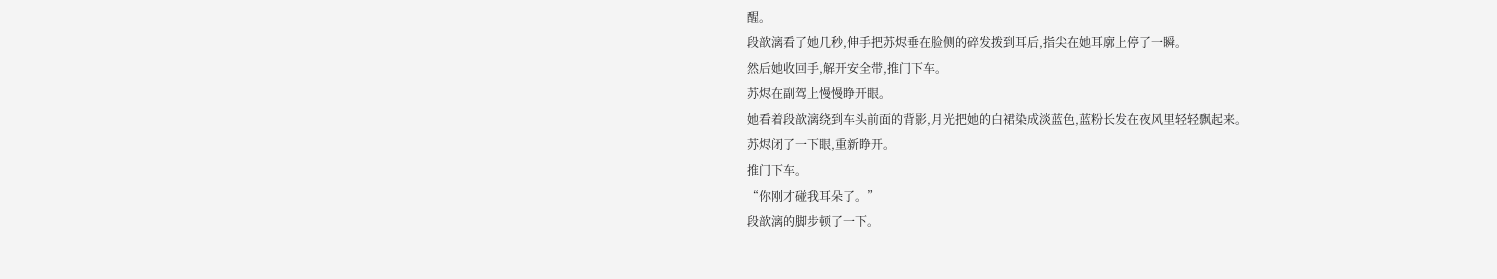醒。
段歆漓看了她几秒,伸手把苏烬垂在脸侧的碎发拨到耳后,指尖在她耳廓上停了一瞬。
然后她收回手,解开安全带,推门下车。
苏烬在副驾上慢慢睁开眼。
她看着段歆漓绕到车头前面的背影,月光把她的白裙染成淡蓝色,蓝粉长发在夜风里轻轻飘起来。
苏烬闭了一下眼,重新睁开。
推门下车。
“你刚才碰我耳朵了。”
段歆漓的脚步顿了一下。